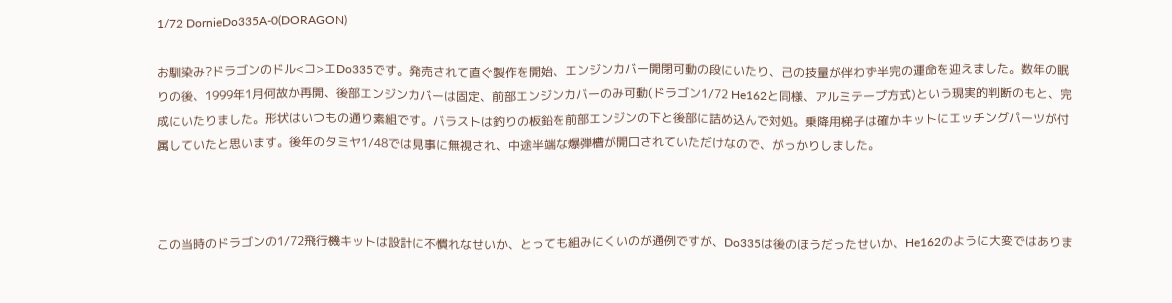1/72 DornieDo335A-0(DORAGON)

お馴染み?ドラゴンのドル<コ>エDo335です。発売されて直ぐ製作を開始、エンジンカバー開閉可動の段にいたり、己の技量が伴わず半完の運命を迎えました。数年の眠りの後、1999年1月何故か再開、後部エンジンカバーは固定、前部エンジンカバーのみ可動(ドラゴン1/72 He162と同様、アルミテープ方式)という現実的判断のもと、完成にいたりました。形状はいつもの通り素組です。バラストは釣りの板鉛を前部エンジンの下と後部に詰め込んで対処。乗降用梯子は確かキットにエッチングパーツが付属していたと思います。後年のタミヤ1/48では見事に無視され、中途半端な爆弾槽が開口されていただけなので、がっかりしました。



この当時のドラゴンの1/72飛行機キットは設計に不慣れなせいか、とっても組みにくいのが通例ですが、Do335は後のほうだったせいか、He162のように大変ではありま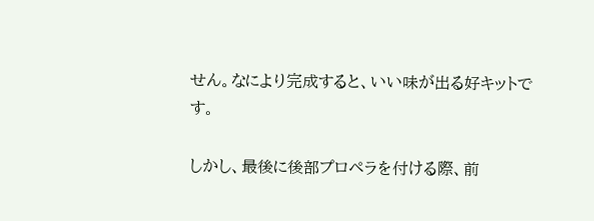せん。なにより完成すると、いい味が出る好キットです。

しかし、最後に後部プロペラを付ける際、前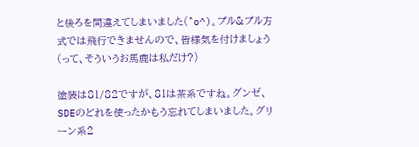と後ろを間違えてしまいました(^o^)。プル&プル方式では飛行できませんので、皆様気を付けましょう(って、そういうお馬鹿は私だけ?)

塗装は81/82ですが、81は茶系ですね。グンゼ、SDEのどれを使ったかもう忘れてしまいました。グリーン系2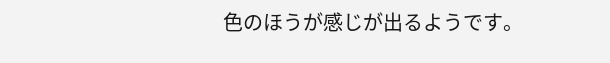色のほうが感じが出るようです。